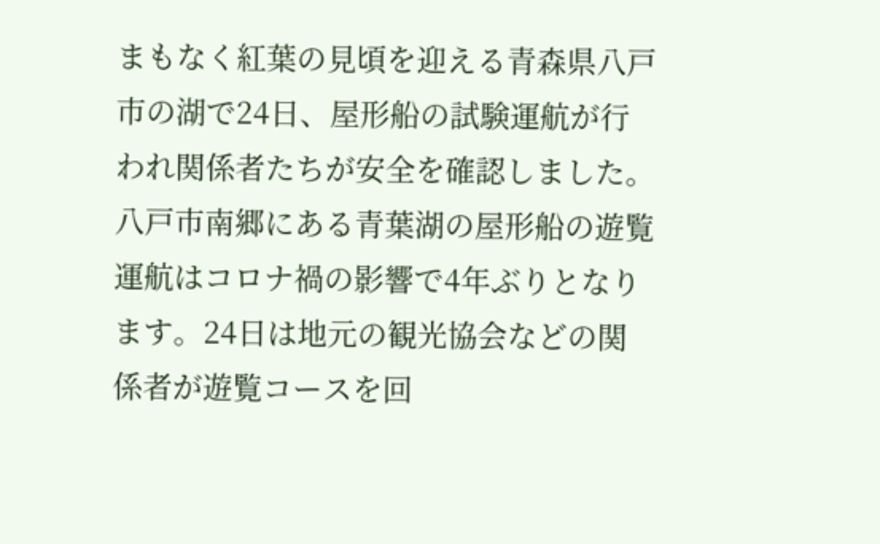まもなく紅葉の見頃を迎える青森県八戸市の湖で24日、屋形船の試験運航が行われ関係者たちが安全を確認しました。
八戸市南郷にある青葉湖の屋形船の遊覧運航はコロナ禍の影響で4年ぶりとなります。24日は地元の観光協会などの関係者が遊覧コースを回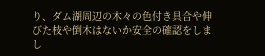り、ダム湖周辺の木々の色付き具合や伸びた枝や倒木はないか安全の確認をしまし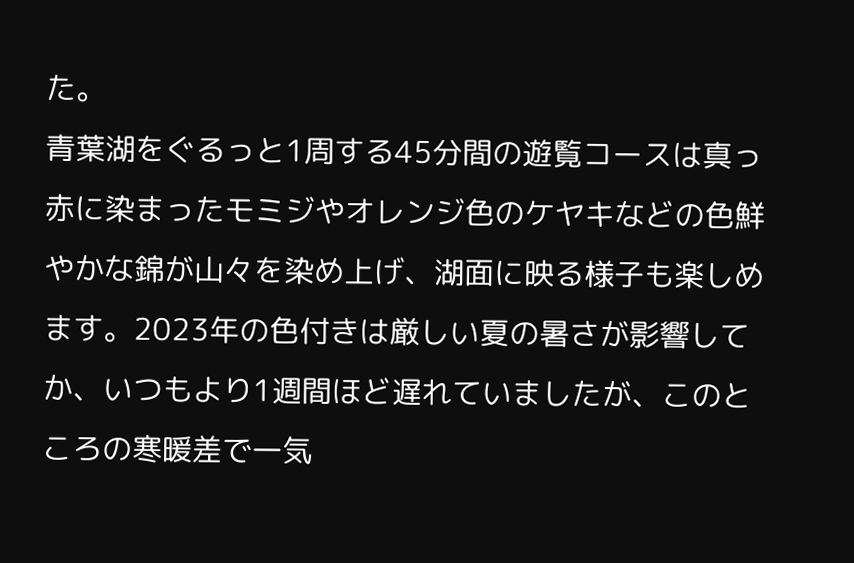た。
青葉湖をぐるっと1周する45分間の遊覧コースは真っ赤に染まったモミジやオレンジ色のケヤキなどの色鮮やかな錦が山々を染め上げ、湖面に映る様子も楽しめます。2023年の色付きは厳しい夏の暑さが影響してか、いつもより1週間ほど遅れていましたが、このところの寒暖差で一気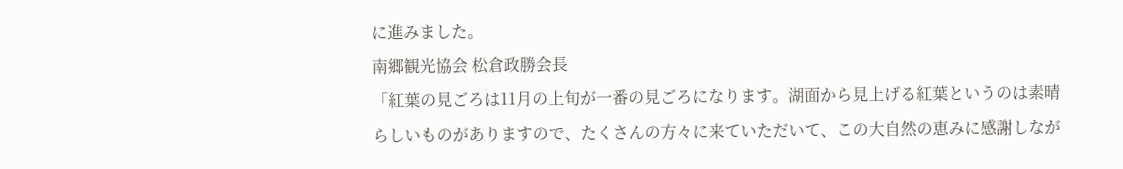に進みました。
南郷観光協会 松倉政勝会長
「紅葉の見ごろは11月の上旬が一番の見ごろになります。湖面から見上げる紅葉というのは素晴らしいものがありますので、たくさんの方々に来ていただいて、この大自然の恵みに感謝しなが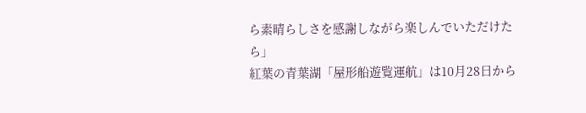ら素晴らしさを感謝しながら楽しんでいただけたら」
紅葉の青葉湖「屋形船遊覧運航」は10月28日から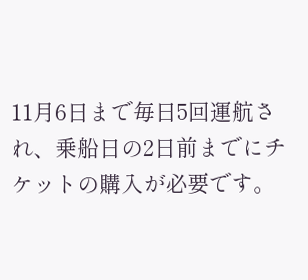11月6日まで毎日5回運航され、乗船日の2日前までにチケットの購入が必要です。